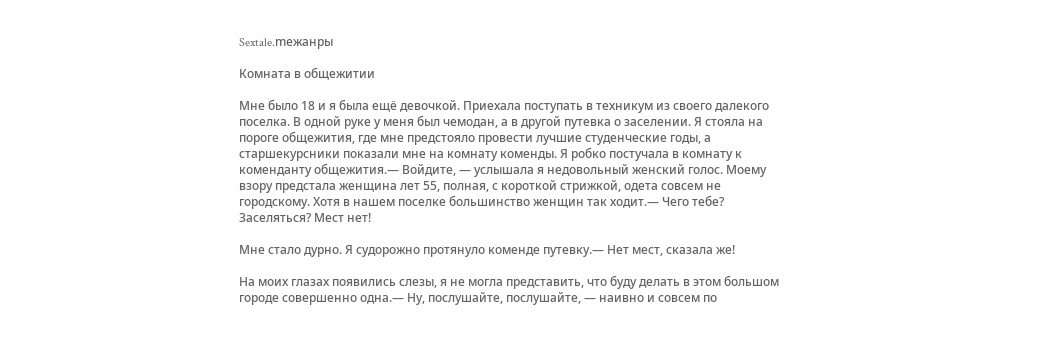Sextale.meжанры

Комната в общежитии

Мне было 18 и я была ещё девочкой. Приехала поступать в техникум из своего далекого поселка. В одной руке у меня был чемодан, а в другой путевка о заселении. Я стояла на пороге общежития, где мне предстояло провести лучшие студенческие годы, а старшекурсники показали мне на комнату коменды. Я робко постучала в комнату к коменданту общежития.— Войдите, — услышала я недовольный женский голос. Моему взору предстала женщина лет 55, полная, с короткой стрижкой, одета совсем не городскому. Хотя в нашем поселке большинство женщин так ходит.— Чего тебе? Заселяться? Мест нет!

Мне стало дурно. Я судорожно протянуло коменде путевку.— Нет мест, сказала же!

На моих глазах появились слезы, я не могла представить, что буду делать в этом большом городе совершенно одна.— Ну, послушайте, послушайте, — наивно и совсем по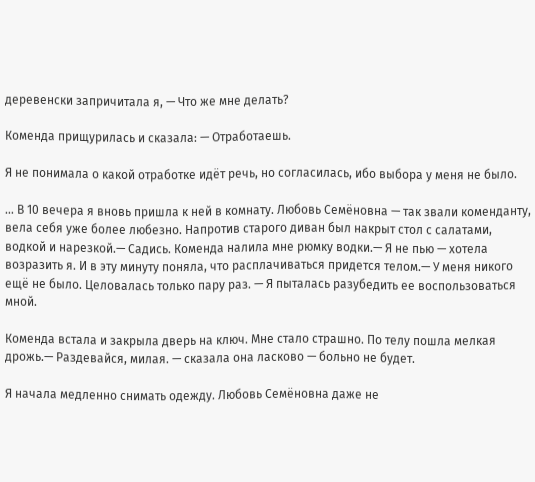деревенски запричитала я, — Что же мне делать?

Коменда прищурилась и сказала: — Отработаешь.

Я не понимала о какой отработке идёт речь, но согласилась, ибо выбора у меня не было.

… В 10 вечера я вновь пришла к ней в комнату. Любовь Семёновна — так звали коменданту, вела себя уже более любезно. Напротив старого диван был накрыт стол с салатами, водкой и нарезкой.— Садись. Коменда налила мне рюмку водки.— Я не пью — хотела возразить я. И в эту минуту поняла, что расплачиваться придется телом.— У меня никого ещё не было. Целовалась только пару раз. — Я пыталась разубедить ее воспользоваться мной.

Коменда встала и закрыла дверь на ключ. Мне стало страшно. По телу пошла мелкая дрожь.— Раздевайся, милая. — сказала она ласково — больно не будет.

Я начала медленно снимать одежду. Любовь Семёновна даже не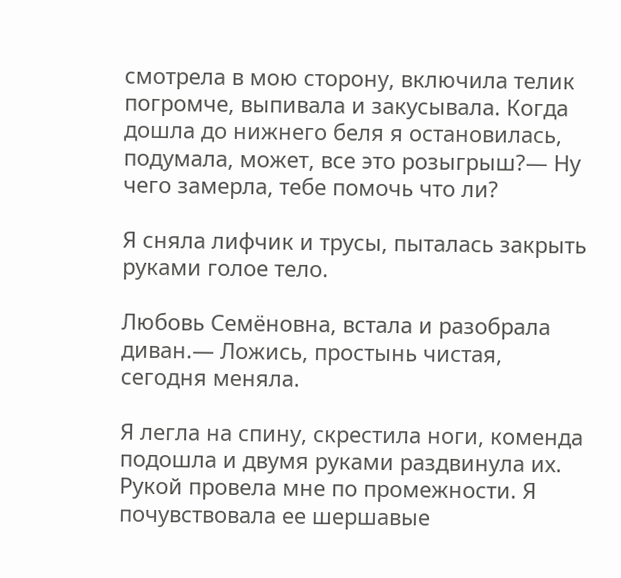смотрела в мою сторону, включила телик погромче, выпивала и закусывала. Когда дошла до нижнего беля я остановилась, подумала, может, все это розыгрыш?— Ну чего замерла, тебе помочь что ли?

Я сняла лифчик и трусы, пыталась закрыть руками голое тело.

Любовь Семёновна, встала и разобрала диван.— Ложись, простынь чистая, сегодня меняла.

Я легла на спину, скрестила ноги, коменда подошла и двумя руками раздвинула их. Рукой провела мне по промежности. Я почувствовала ее шершавые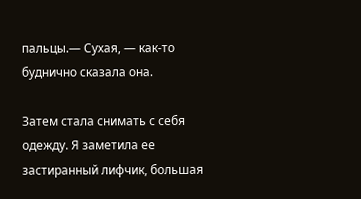пальцы.— Сухая, — как-то буднично сказала она.

Затем стала снимать с себя одежду. Я заметила ее застиранный лифчик, большая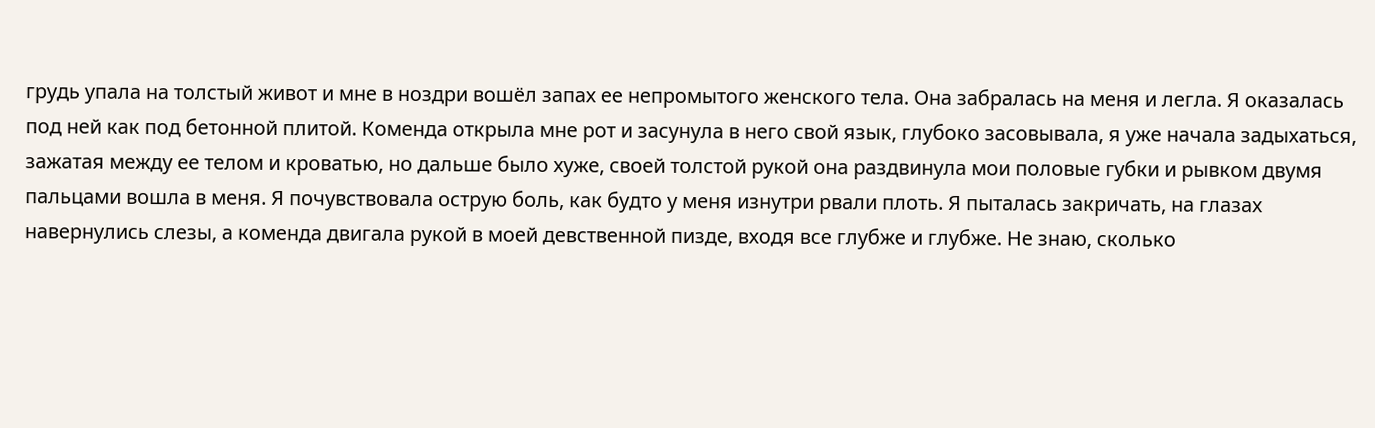грудь упала на толстый живот и мне в ноздри вошёл запах ее непромытого женского тела. Она забралась на меня и легла. Я оказалась под ней как под бетонной плитой. Коменда открыла мне рот и засунула в него свой язык, глубоко засовывала, я уже начала задыхаться, зажатая между ее телом и кроватью, но дальше было хуже, своей толстой рукой она раздвинула мои половые губки и рывком двумя пальцами вошла в меня. Я почувствовала острую боль, как будто у меня изнутри рвали плоть. Я пыталась закричать, на глазах навернулись слезы, а коменда двигала рукой в моей девственной пизде, входя все глубже и глубже. Не знаю, сколько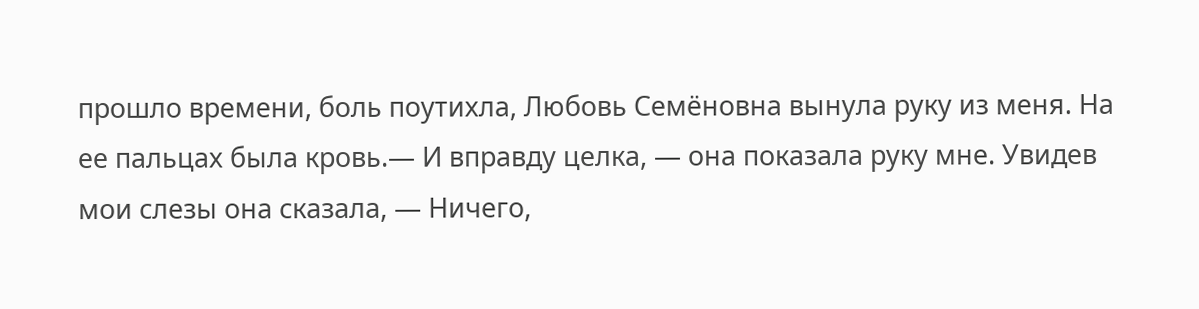прошло времени, боль поутихла, Любовь Семёновна вынула руку из меня. На ее пальцах была кровь.— И вправду целка, — она показала руку мне. Увидев мои слезы она сказала, — Ничего,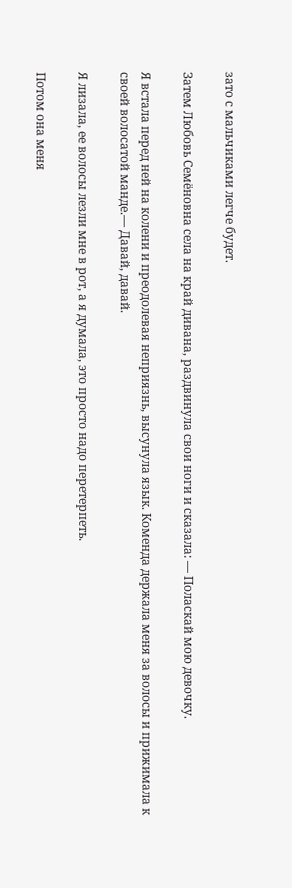зато с мальчиками легче будет.

Затем Любовь Семёновна села на край дивана, раздвинула свои ноги и сказала: — Поласкай мою девочку.

Я встала перед ней на колени и преодолевая неприязнь, высунула язык. Коменда держала меня за волосы и прижимала к своей волосатой манде.— Давай, давай.

Я лизала, ее волосы лезли мне в рот, а я думала, это просто надо перетерпеть.

Потом она меня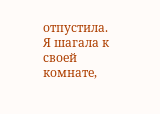отпустила. Я шагала к своей комнате,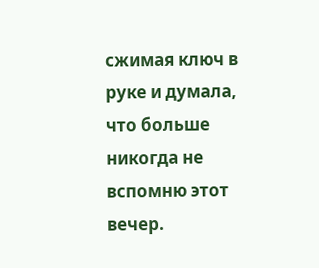сжимая ключ в руке и думала, что больше никогда не вспомню этот вечер.